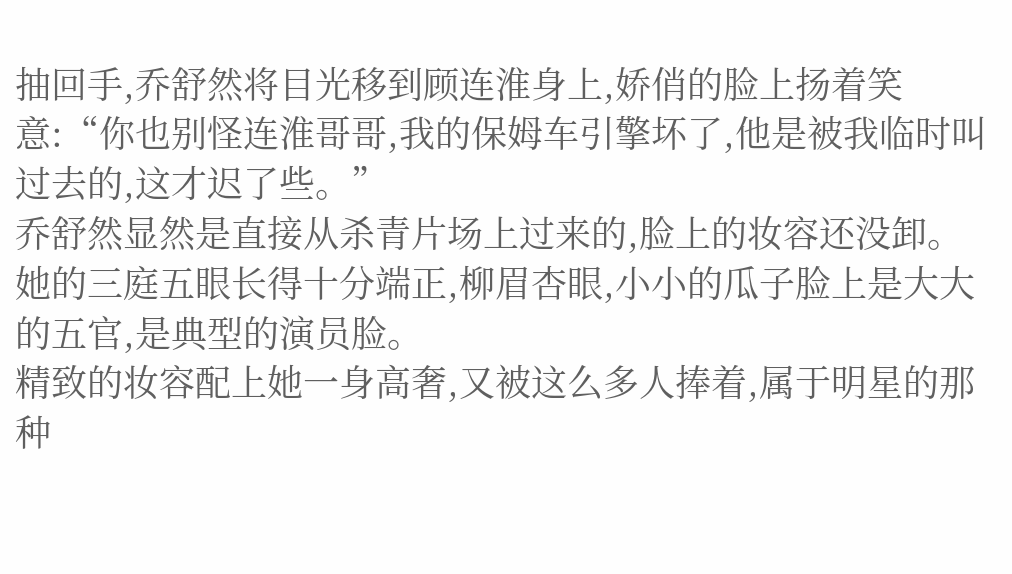抽回手,乔舒然将目光移到顾连淮身上,娇俏的脸上扬着笑意:“你也别怪连淮哥哥,我的保姆车引擎坏了,他是被我临时叫过去的,这才迟了些。”
乔舒然显然是直接从杀青片场上过来的,脸上的妆容还没卸。
她的三庭五眼长得十分端正,柳眉杏眼,小小的瓜子脸上是大大的五官,是典型的演员脸。
精致的妆容配上她一身高奢,又被这么多人捧着,属于明星的那种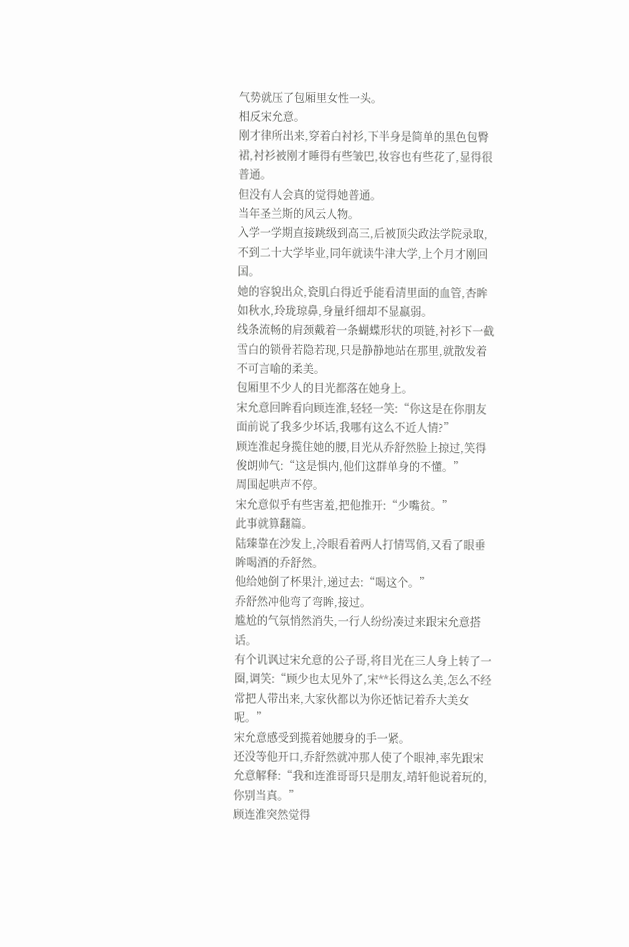气势就压了包厢里女性一头。
相反宋允意。
刚才律所出来,穿着白衬衫,下半身是简单的黑色包臀裙,衬衫被刚才睡得有些皱巴,妆容也有些花了,显得很普通。
但没有人会真的觉得她普通。
当年圣兰斯的风云人物。
入学一学期直接跳级到高三,后被顶尖政法学院录取,不到二十大学毕业,同年就读牛津大学,上个月才刚回国。
她的容貌出众,瓷肌白得近乎能看清里面的血管,杏眸如秋水,玲珑琼鼻,身量纤细却不显羸弱。
线条流畅的肩颈戴着一条蝴蝶形状的项链,衬衫下一截雪白的锁骨若隐若现,只是静静地站在那里,就散发着不可言喻的柔美。
包厢里不少人的目光都落在她身上。
宋允意回眸看向顾连淮,轻轻一笑:“你这是在你朋友面前说了我多少坏话,我哪有这么不近人情?”
顾连淮起身揽住她的腰,目光从乔舒然脸上掠过,笑得俊朗帅气:“这是惧内,他们这群单身的不懂。”
周围起哄声不停。
宋允意似乎有些害羞,把他推开:“少嘴贫。”
此事就算翻篇。
陆臻靠在沙发上,冷眼看着两人打情骂俏,又看了眼垂眸喝酒的乔舒然。
他给她倒了杯果汁,递过去:“喝这个。”
乔舒然冲他弯了弯眸,接过。
尴尬的气氛悄然消失,一行人纷纷凑过来跟宋允意搭话。
有个讥讽过宋允意的公子哥,将目光在三人身上转了一圈,调笑:“顾少也太见外了,宋**长得这么美,怎么不经常把人带出来,大家伙都以为你还惦记着乔大美女呢。”
宋允意感受到揽着她腰身的手一紧。
还没等他开口,乔舒然就冲那人使了个眼神,率先跟宋允意解释:“我和连淮哥哥只是朋友,靖轩他说着玩的,你别当真。”
顾连淮突然觉得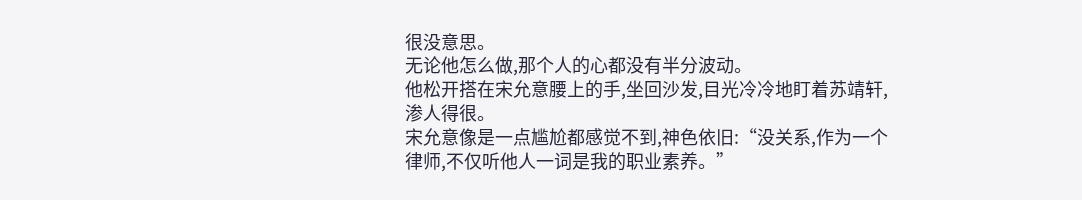很没意思。
无论他怎么做,那个人的心都没有半分波动。
他松开搭在宋允意腰上的手,坐回沙发,目光冷冷地盯着苏靖轩,渗人得很。
宋允意像是一点尴尬都感觉不到,神色依旧:“没关系,作为一个律师,不仅听他人一词是我的职业素养。”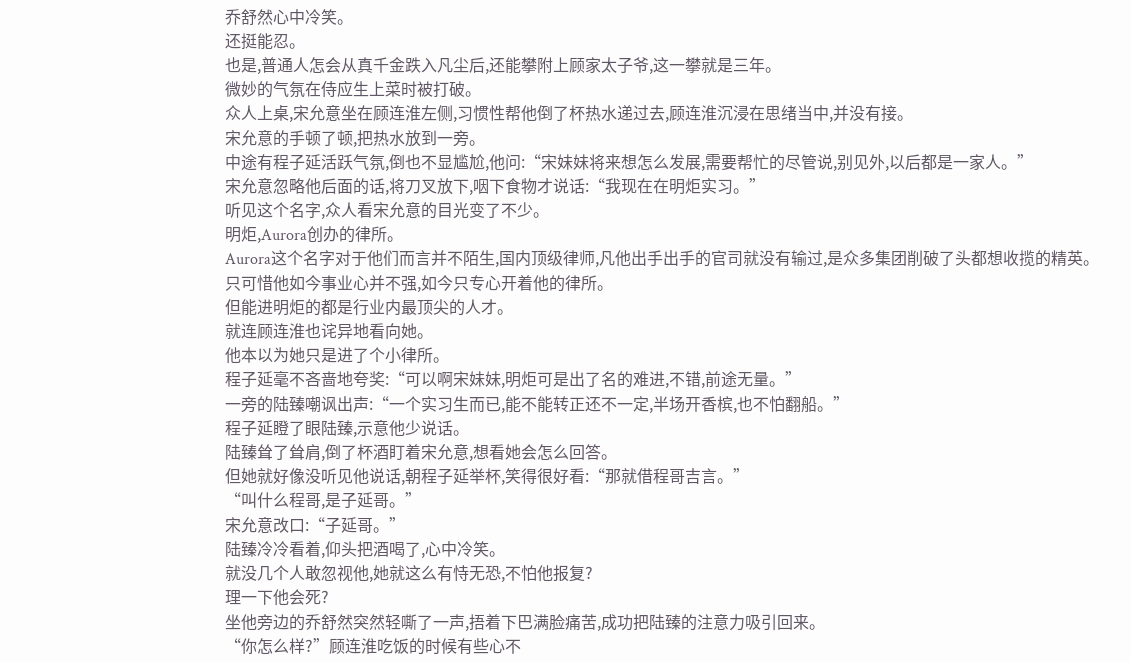乔舒然心中冷笑。
还挺能忍。
也是,普通人怎会从真千金跌入凡尘后,还能攀附上顾家太子爷,这一攀就是三年。
微妙的气氛在侍应生上菜时被打破。
众人上桌,宋允意坐在顾连淮左侧,习惯性帮他倒了杯热水递过去,顾连淮沉浸在思绪当中,并没有接。
宋允意的手顿了顿,把热水放到一旁。
中途有程子延活跃气氛,倒也不显尴尬,他问:“宋妹妹将来想怎么发展,需要帮忙的尽管说,别见外,以后都是一家人。”
宋允意忽略他后面的话,将刀叉放下,咽下食物才说话:“我现在在明炬实习。”
听见这个名字,众人看宋允意的目光变了不少。
明炬,Aurora创办的律所。
Aurora这个名字对于他们而言并不陌生,国内顶级律师,凡他出手出手的官司就没有输过,是众多集团削破了头都想收揽的精英。
只可惜他如今事业心并不强,如今只专心开着他的律所。
但能进明炬的都是行业内最顶尖的人才。
就连顾连淮也诧异地看向她。
他本以为她只是进了个小律所。
程子延毫不吝啬地夸奖:“可以啊宋妹妹,明炬可是出了名的难进,不错,前途无量。”
一旁的陆臻嘲讽出声:“一个实习生而已,能不能转正还不一定,半场开香槟,也不怕翻船。”
程子延瞪了眼陆臻,示意他少说话。
陆臻耸了耸肩,倒了杯酒盯着宋允意,想看她会怎么回答。
但她就好像没听见他说话,朝程子延举杯,笑得很好看:“那就借程哥吉言。”
“叫什么程哥,是子延哥。”
宋允意改口:“子延哥。”
陆臻冷冷看着,仰头把酒喝了,心中冷笑。
就没几个人敢忽视他,她就这么有恃无恐,不怕他报复?
理一下他会死?
坐他旁边的乔舒然突然轻嘶了一声,捂着下巴满脸痛苦,成功把陆臻的注意力吸引回来。
“你怎么样?”顾连淮吃饭的时候有些心不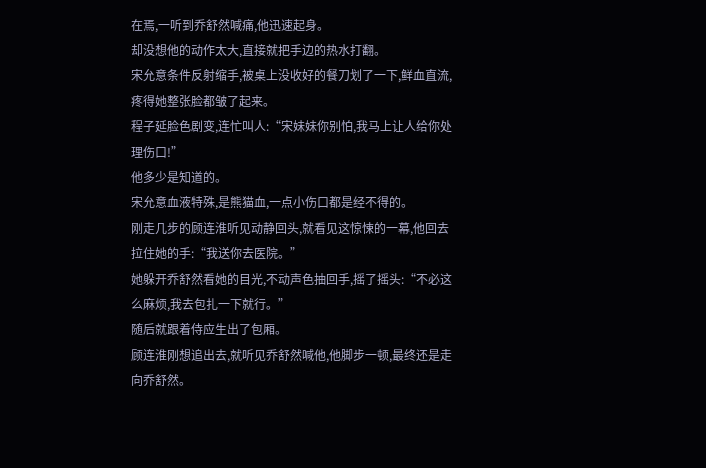在焉,一听到乔舒然喊痛,他迅速起身。
却没想他的动作太大,直接就把手边的热水打翻。
宋允意条件反射缩手,被桌上没收好的餐刀划了一下,鲜血直流,疼得她整张脸都皱了起来。
程子延脸色剧变,连忙叫人:“宋妹妹你别怕,我马上让人给你处理伤口!”
他多少是知道的。
宋允意血液特殊,是熊猫血,一点小伤口都是经不得的。
刚走几步的顾连淮听见动静回头,就看见这惊悚的一幕,他回去拉住她的手:“我送你去医院。”
她躲开乔舒然看她的目光,不动声色抽回手,摇了摇头:“不必这么麻烦,我去包扎一下就行。”
随后就跟着侍应生出了包厢。
顾连淮刚想追出去,就听见乔舒然喊他,他脚步一顿,最终还是走向乔舒然。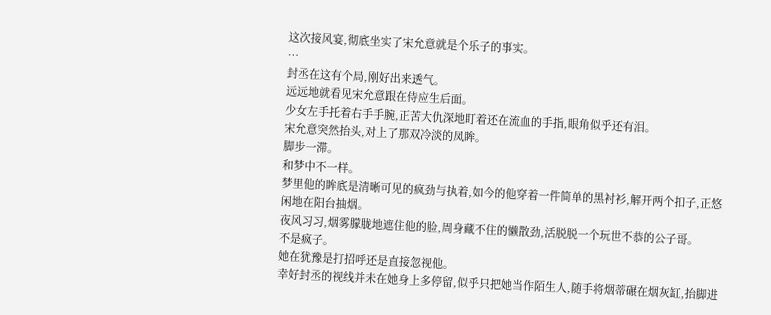这次接风宴,彻底坐实了宋允意就是个乐子的事实。
…
封丞在这有个局,刚好出来透气。
远远地就看见宋允意跟在侍应生后面。
少女左手托着右手手腕,正苦大仇深地盯着还在流血的手指,眼角似乎还有泪。
宋允意突然抬头,对上了那双冷淡的凤眸。
脚步一滞。
和梦中不一样。
梦里他的眸底是清晰可见的疯劲与执着,如今的他穿着一件简单的黑衬衫,解开两个扣子,正悠闲地在阳台抽烟。
夜风习习,烟雾朦胧地遮住他的脸,周身藏不住的懒散劲,活脱脱一个玩世不恭的公子哥。
不是疯子。
她在犹豫是打招呼还是直接忽视他。
幸好封丞的视线并未在她身上多停留,似乎只把她当作陌生人,随手将烟蒂碾在烟灰缸,抬脚进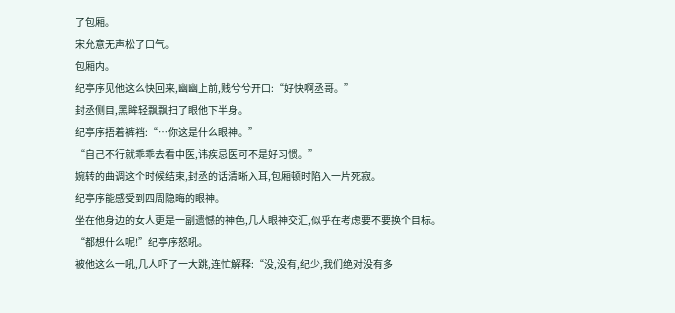了包厢。
宋允意无声松了口气。
包厢内。
纪亭序见他这么快回来,幽幽上前,贱兮兮开口:“好快啊丞哥。”
封丞侧目,黑眸轻飘飘扫了眼他下半身。
纪亭序捂着裤裆:“…你这是什么眼神。”
“自己不行就乖乖去看中医,讳疾忌医可不是好习惯。”
婉转的曲调这个时候结束,封丞的话清晰入耳,包厢顿时陷入一片死寂。
纪亭序能感受到四周隐晦的眼神。
坐在他身边的女人更是一副遗憾的神色,几人眼神交汇,似乎在考虑要不要换个目标。
“都想什么呢!”纪亭序怒吼。
被他这么一吼,几人吓了一大跳,连忙解释:“没,没有,纪少,我们绝对没有多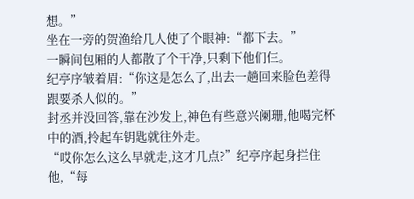想。”
坐在一旁的贺渔给几人使了个眼神:“都下去。”
一瞬间包厢的人都散了个干净,只剩下他们仨。
纪亭序皱着眉:“你这是怎么了,出去一趟回来脸色差得跟要杀人似的。”
封丞并没回答,靠在沙发上,神色有些意兴阑珊,他喝完杯中的酒,拎起车钥匙就往外走。
“哎你怎么这么早就走,这才几点?”纪亭序起身拦住他,“每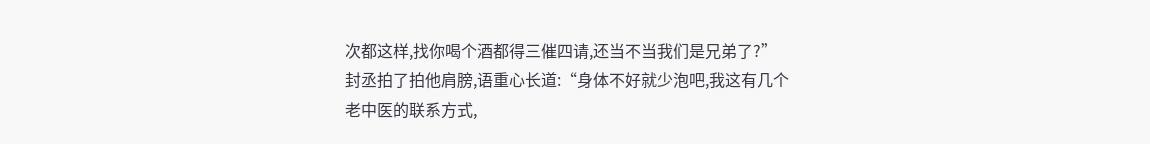次都这样,找你喝个酒都得三催四请,还当不当我们是兄弟了?”
封丞拍了拍他肩膀,语重心长道:“身体不好就少泡吧,我这有几个老中医的联系方式,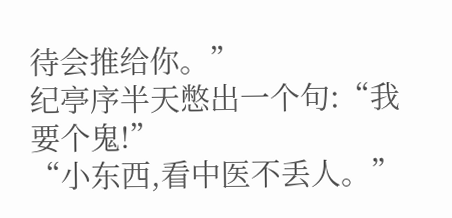待会推给你。”
纪亭序半天憋出一个句:“我要个鬼!”
“小东西,看中医不丢人。”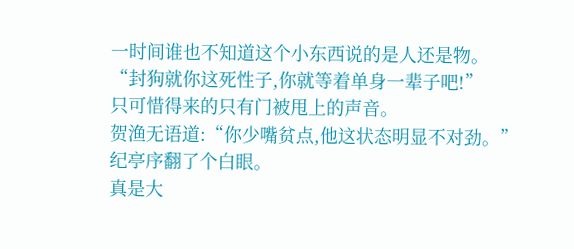一时间谁也不知道这个小东西说的是人还是物。
“封狗就你这死性子,你就等着单身一辈子吧!”
只可惜得来的只有门被甩上的声音。
贺渔无语道:“你少嘴贫点,他这状态明显不对劲。”
纪亭序翻了个白眼。
真是大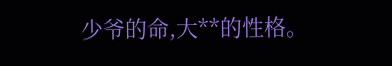少爷的命,大**的性格。